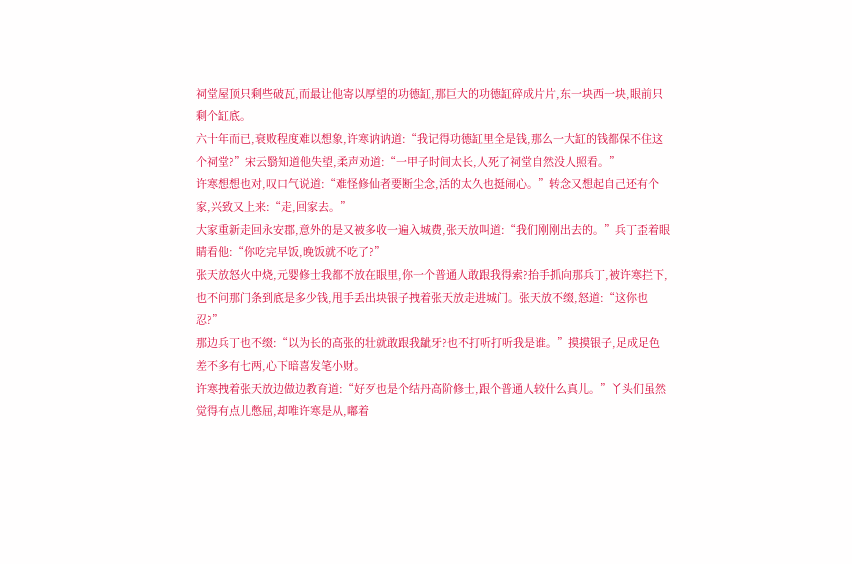祠堂屋顶只剩些破瓦,而最让他寄以厚望的功德缸,那巨大的功德缸碎成片片,东一块西一块,眼前只剩个缸底。
六十年而已,衰败程度难以想象,许寒讷讷道:“我记得功德缸里全是钱,那么一大缸的钱都保不住这个祠堂?”宋云翳知道他失望,柔声劝道:“一甲子时间太长,人死了祠堂自然没人照看。”
许寒想想也对,叹口气说道:“难怪修仙者要断尘念,活的太久也挺闹心。”转念又想起自己还有个家,兴致又上来:“走,回家去。”
大家重新走回永安郡,意外的是又被多收一遍入城费,张天放叫道:“我们刚刚出去的。”兵丁歪着眼睛看他:“你吃完早饭,晚饭就不吃了?”
张天放怒火中烧,元婴修士我都不放在眼里,你一个普通人敢跟我得索?抬手抓向那兵丁,被许寒拦下,也不问那门条到底是多少钱,甩手丢出块银子拽着张天放走进城门。张天放不缀,怒道:“这你也忍?”
那边兵丁也不缀:“以为长的高张的壮就敢跟我龇牙?也不打听打听我是谁。”摸摸银子,足成足色差不多有七两,心下暗喜发笔小财。
许寒拽着张天放边做边教育道:“好歹也是个结丹高阶修士,跟个普通人较什么真儿。”丫头们虽然觉得有点儿憋屈,却唯许寒是从,嘟着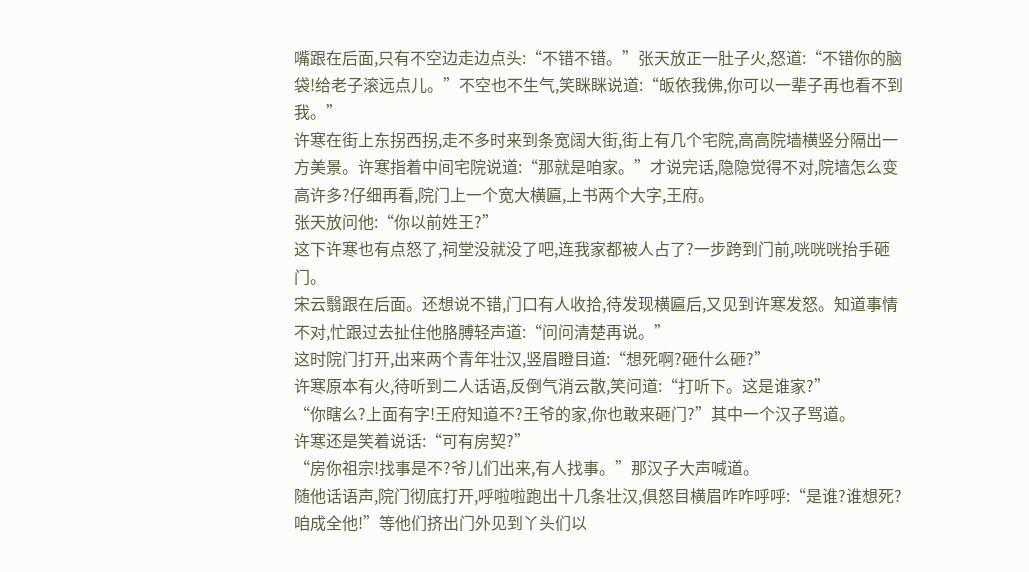嘴跟在后面,只有不空边走边点头:“不错不错。”张天放正一肚子火,怒道:“不错你的脑袋!给老子滚远点儿。”不空也不生气,笑眯眯说道:“皈依我佛,你可以一辈子再也看不到我。”
许寒在街上东拐西拐,走不多时来到条宽阔大街,街上有几个宅院,高高院墙横竖分隔出一方美景。许寒指着中间宅院说道:“那就是咱家。”才说完话,隐隐觉得不对,院墙怎么变高许多?仔细再看,院门上一个宽大横匾,上书两个大字,王府。
张天放问他:“你以前姓王?”
这下许寒也有点怒了,祠堂没就没了吧,连我家都被人占了?一步跨到门前,咣咣咣抬手砸门。
宋云翳跟在后面。还想说不错,门口有人收拾,待发现横匾后,又见到许寒发怒。知道事情不对,忙跟过去扯住他胳膊轻声道:“问问清楚再说。”
这时院门打开,出来两个青年壮汉,竖眉瞪目道:“想死啊?砸什么砸?”
许寒原本有火,待听到二人话语,反倒气消云散,笑问道:“打听下。这是谁家?”
“你瞎么?上面有字!王府知道不?王爷的家,你也敢来砸门?”其中一个汉子骂道。
许寒还是笑着说话:“可有房契?”
“房你祖宗!找事是不?爷儿们出来,有人找事。”那汉子大声喊道。
随他话语声,院门彻底打开,呼啦啦跑出十几条壮汉,俱怒目横眉咋咋呼呼:“是谁?谁想死?咱成全他!”等他们挤出门外见到丫头们以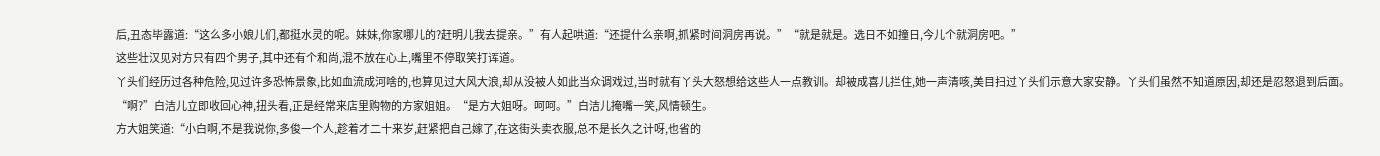后,丑态毕露道:“这么多小娘儿们,都挺水灵的呢。妹妹,你家哪儿的?赶明儿我去提亲。”有人起哄道:“还提什么亲啊,抓紧时间洞房再说。”“就是就是。选日不如撞日,今儿个就洞房吧。”
这些壮汉见对方只有四个男子,其中还有个和尚,混不放在心上,嘴里不停取笑打诨道。
丫头们经历过各种危险,见过许多恐怖景象,比如血流成河啥的,也算见过大风大浪,却从没被人如此当众调戏过,当时就有丫头大怒想给这些人一点教训。却被成喜儿拦住,她一声清咳,美目扫过丫头们示意大家安静。丫头们虽然不知道原因,却还是忍怒退到后面。
“啊?”白洁儿立即收回心神,扭头看,正是经常来店里购物的方家姐姐。“是方大姐呀。呵呵。”白洁儿掩嘴一笑,风情顿生。
方大姐笑道:“小白啊,不是我说你,多俊一个人,趁着才二十来岁,赶紧把自己嫁了,在这街头卖衣服,总不是长久之计呀,也省的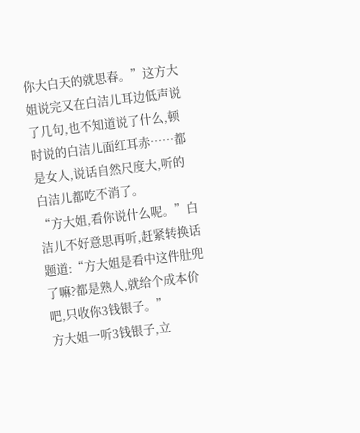你大白天的就思春。”这方大姐说完又在白洁儿耳边低声说了几句,也不知道说了什么,顿时说的白洁儿面红耳赤……都是女人,说话自然尺度大,听的白洁儿都吃不消了。
“方大姐,看你说什么呢。”白洁儿不好意思再听,赶紧转换话题道:“方大姐是看中这件肚兜了嘛?都是熟人,就给个成本价吧,只收你3钱银子。”
方大姐一听3钱银子,立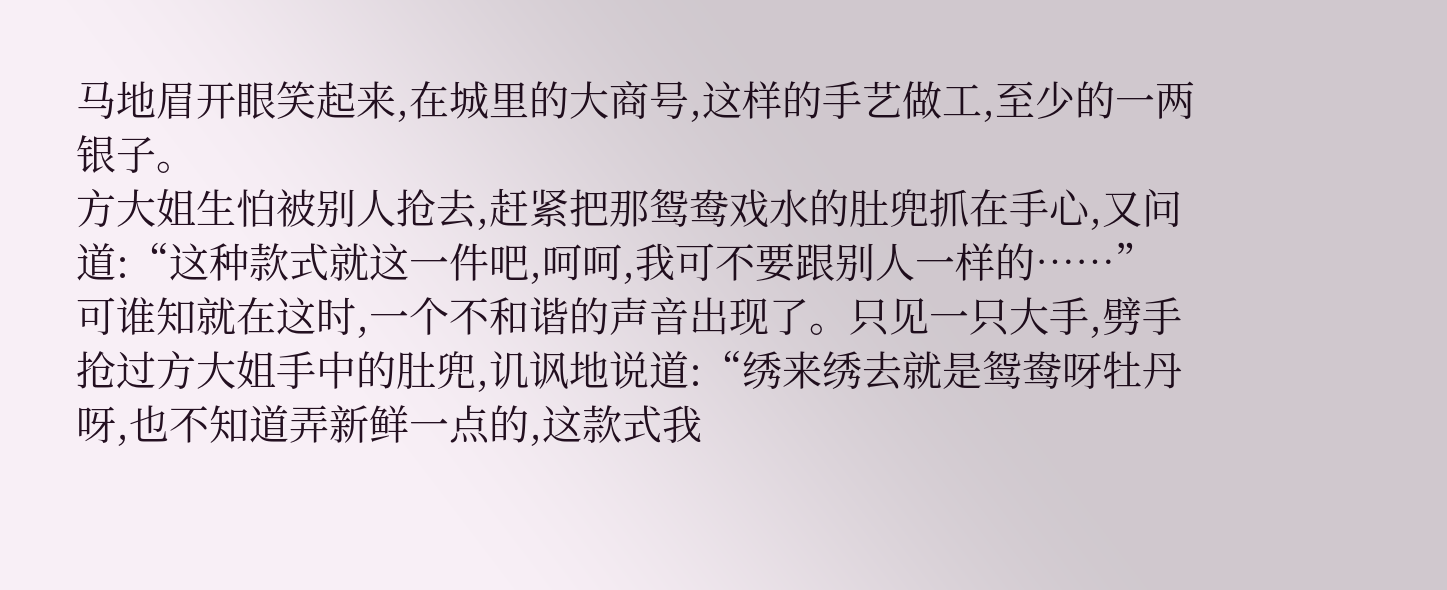马地眉开眼笑起来,在城里的大商号,这样的手艺做工,至少的一两银子。
方大姐生怕被别人抢去,赶紧把那鸳鸯戏水的肚兜抓在手心,又问道:“这种款式就这一件吧,呵呵,我可不要跟别人一样的……”
可谁知就在这时,一个不和谐的声音出现了。只见一只大手,劈手抢过方大姐手中的肚兜,讥讽地说道:“绣来绣去就是鸳鸯呀牡丹呀,也不知道弄新鲜一点的,这款式我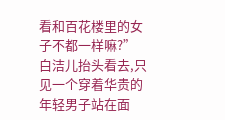看和百花楼里的女子不都一样嘛?”
白洁儿抬头看去,只见一个穿着华贵的年轻男子站在面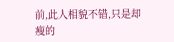前,此人相貌不错,只是却瘦的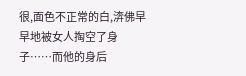很,面色不正常的白,渀佛早早地被女人掏空了身子……而他的身后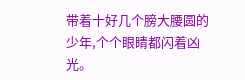带着十好几个膀大腰圆的少年,个个眼睛都闪着凶光。